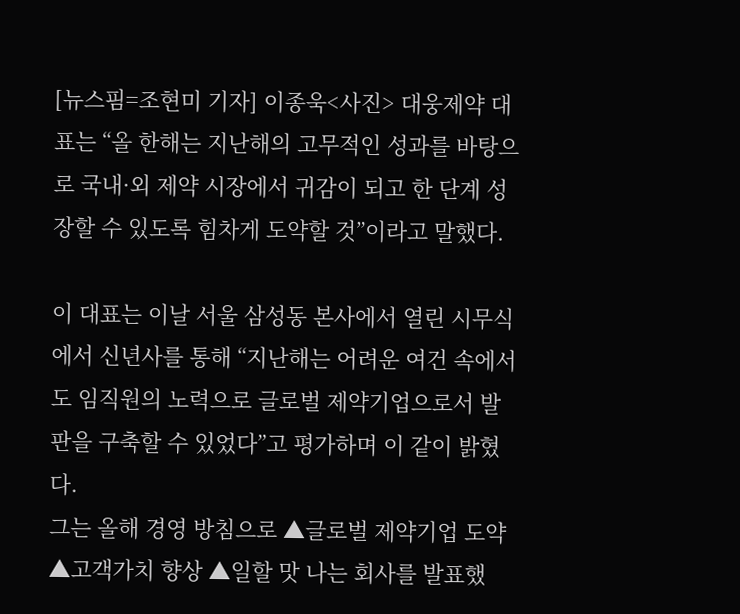[뉴스핌=조현미 기자] 이종욱<사진> 대웅제약 대표는 “올 한해는 지난해의 고무적인 성과를 바탕으로 국내·외 제약 시장에서 귀감이 되고 한 단계 성장할 수 있도록 힘차게 도약할 것”이라고 말했다.

이 대표는 이날 서울 삼성동 본사에서 열린 시무식에서 신년사를 통해 “지난해는 어려운 여건 속에서도 임직원의 노력으로 글로벌 제약기업으로서 발판을 구축할 수 있었다”고 평가하며 이 같이 밝혔다.
그는 올해 경영 방침으로 ▲글로벌 제약기업 도약 ▲고객가치 향상 ▲일할 맛 나는 회사를 발표했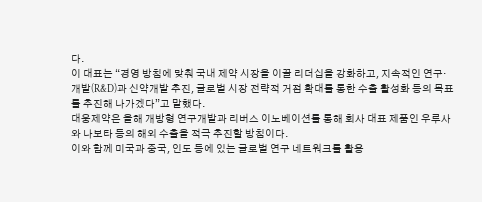다.
이 대표는 “경영 방침에 맞춰 국내 제약 시장을 이끌 리더십을 강화하고, 지속적인 연구·개발(R&D)과 신약개발 추진, 글로벌 시장 전략적 거점 확대를 통한 수출 활성화 등의 목표를 추진해 나가겠다”고 말했다.
대웅제약은 올해 개방형 연구개발과 리버스 이노베이션를 통해 회사 대표 제품인 우루사와 나보타 등의 해외 수출을 적극 추진할 방침이다.
이와 함께 미국과 중국, 인도 등에 있는 글로벌 연구 네트워크를 활용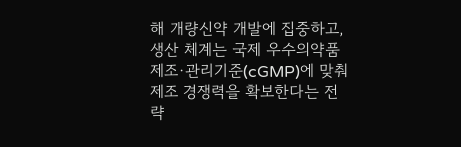해 개량신약 개발에 집중하고, 생산 체계는 국제 우수의약품 제조·관리기준(cGMP)에 맞춰 제조 경쟁력을 확보한다는 전략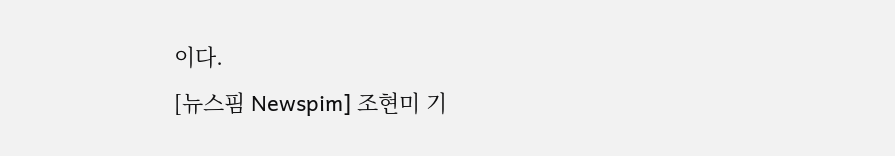이다.
[뉴스핌 Newspim] 조현미 기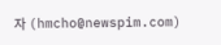자 (hmcho@newspim.com)